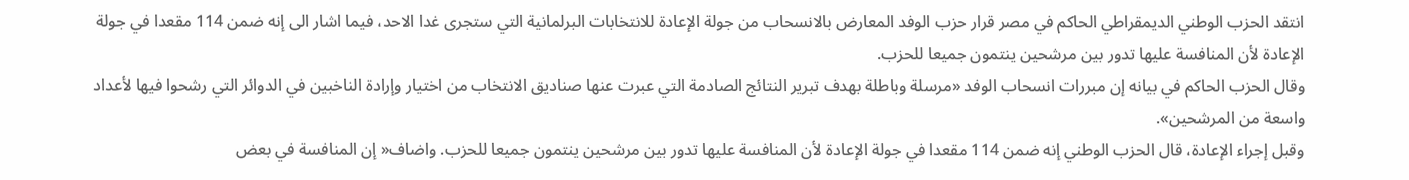انتقد الحزب الوطني الديمقراطي الحاكم في مصر قرار حزب الوفد المعارض بالانسحاب من جولة الإعادة للانتخابات البرلمانية التي ستجرى غدا الاحد، فيما اشار الى إنه ضمن 114 مقعدا في جولة الإعادة لأن المنافسة عليها تدور بين مرشحين ينتمون جميعا للحزب.
وقال الحزب الحاكم في بيانه إن مبررات انسحاب الوفد «مرسلة وباطلة بهدف تبرير النتائج الصادمة التي عبرت عنها صناديق الانتخاب من اختيار وإرادة الناخبين في الدوائر التي رشحوا فيها لأعداد واسعة من المرشحين».
وقبل إجراء الإعادة، قال الحزب الوطني إنه ضمن 114 مقعدا في جولة الإعادة لأن المنافسة عليها تدور بين مرشحين ينتمون جميعا للحزب. واضاف« إن المنافسة في بعض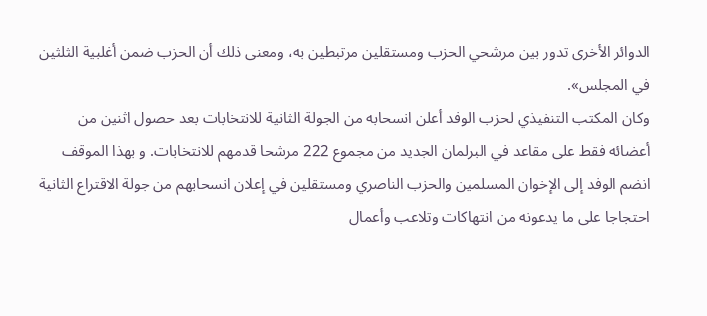الدوائر الأخرى تدور بين مرشحي الحزب ومستقلين مرتبطين به، ومعنى ذلك أن الحزب ضمن أغلبية الثلثين في المجلس».
وكان المكتب التنفيذي لحزب الوفد أعلن انسحابه من الجولة الثانية للانتخابات بعد حصول اثنين من أعضائه فقط على مقاعد في البرلمان الجديد من مجموع 222 مرشحا قدمهم للانتخابات. و بهذا الموقف انضم الوفد إلى الإخوان المسلمين والحزب الناصري ومستقلين في إعلان انسحابهم من جولة الاقتراع الثانية احتجاجا على ما يدعونه من انتهاكات وتلاعب وأعمال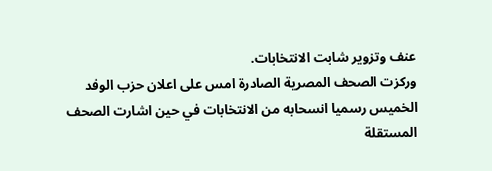عنف وتزوير شابت الانتخابات.
وركزت الصحف المصرية الصادرة امس على اعلان حزب الوفد الخميس رسميا انسحابه من الانتخابات في حين اشارت الصحف المستقلة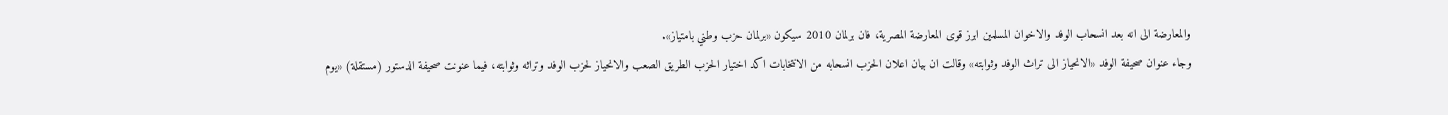والمعارضة الى انه بعد انسحاب الوفد والاخوان المسلمين ابرز قوى المعارضة المصرية، فان برلمان 2010 سيكون «برلمان حزب وطني بامتياز».
وجاء عنوان صحيفة الوفد «الانحياز الى تراث الوفد وثوابته» وقالت ان بيان اعلان الحزب انسحابه من الانتخابات اكد اختيار الحزب الطريق الصعب والانحياز لحزب الوفد وتراثه وثوابته، فيما عنونت صحيفة الدستور (مستقلة) «يوم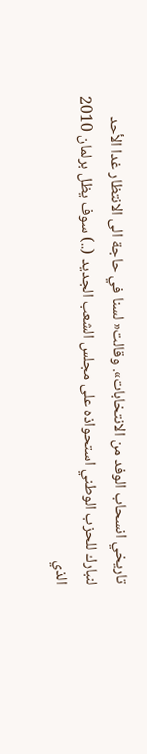تاريخي انسحاب الوفد من الانتخابات». وقالت« لسنا في حاجة الى الانتظار غدا الأحد لنبارك للحزب الوطني استحواذه على مجلس الشعب الجديد (..) سوف يظل برلمان 2010 الذي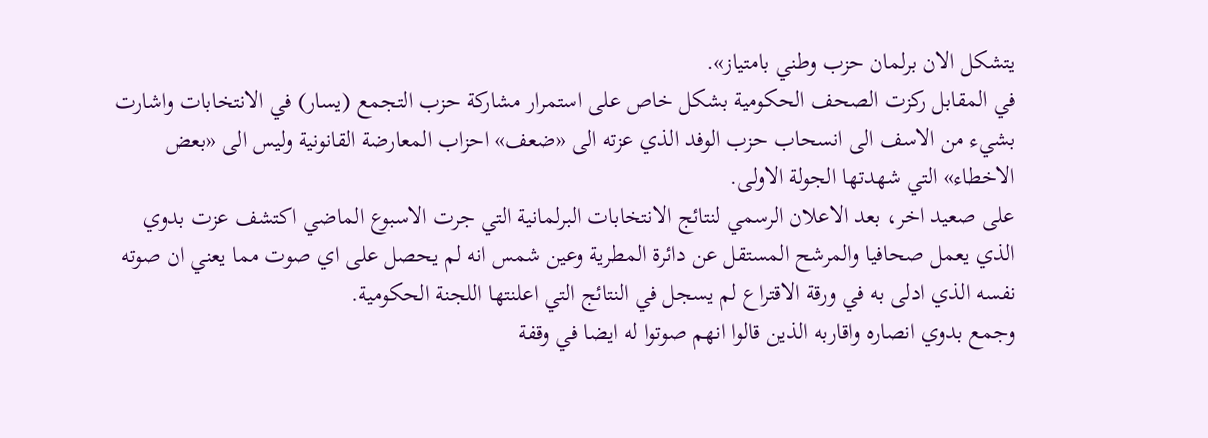يتشكل الان برلمان حزب وطني بامتياز».
في المقابل ركزت الصحف الحكومية بشكل خاص على استمرار مشاركة حزب التجمع (يسار) في الانتخابات واشارت بشيء من الاسف الى انسحاب حزب الوفد الذي عزته الى «ضعف» احزاب المعارضة القانونية وليس الى «بعض الاخطاء» التي شهدتها الجولة الاولى.
على صعيد اخر، بعد الاعلان الرسمي لنتائج الانتخابات البرلمانية التي جرت الاسبوع الماضي اكتشف عزت بدوي الذي يعمل صحافيا والمرشح المستقل عن دائرة المطرية وعين شمس انه لم يحصل على اي صوت مما يعني ان صوته نفسه الذي ادلى به في ورقة الاقتراع لم يسجل في النتائج التي اعلنتها اللجنة الحكومية.
وجمع بدوي انصاره واقاربه الذين قالوا انهم صوتوا له ايضا في وقفة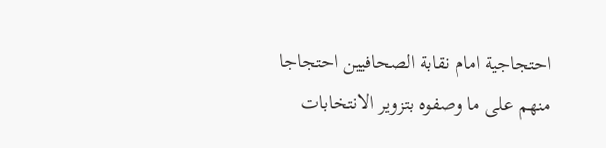احتجاجية امام نقابة الصحافيين احتجاجا منهم على ما وصفوه بتزوير الانتخابات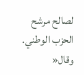لصالح مرشح الحزب الوطني. وقال«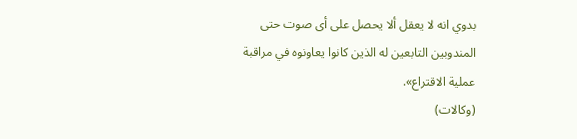بدوي انه لا يعقل ألا يحصل على أى صوت حتى المندوبين التابعين له الذين كانوا يعاونوه في مراقبة عملية الاقتراع».
(وكالات)